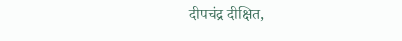दीपचंद्र दीक्षित,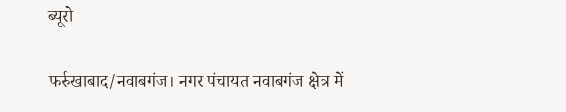ब्यूरो

फर्रुखाबाद/नवाबगंज। नगर पंचायत नवाबगंज क्षेत्र में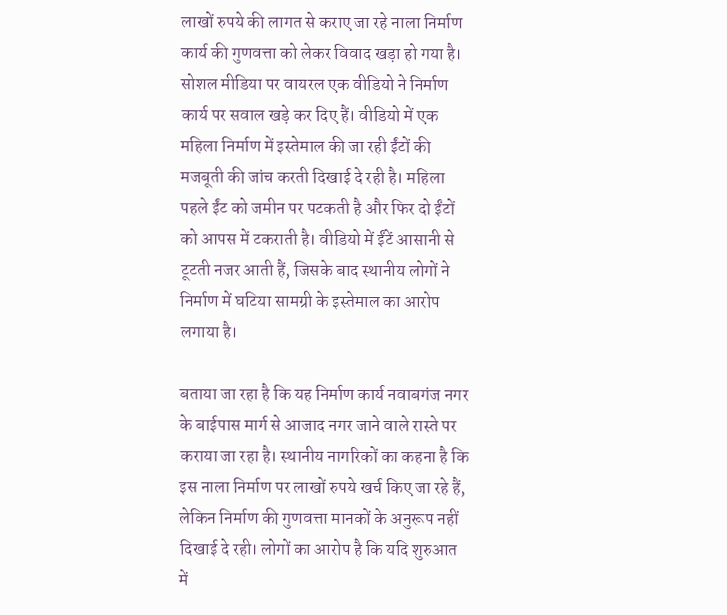लाखों रुपये की लागत से कराए जा रहे नाला निर्माण कार्य की गुणवत्ता को लेकर विवाद खड़ा हो गया है। सोशल मीडिया पर वायरल एक वीडियो ने निर्माण कार्य पर सवाल खड़े कर दिए हैं। वीडियो में एक महिला निर्माण में इस्तेमाल की जा रही ईंटों की मजबूती की जांच करती दिखाई दे रही है। महिला पहले ईंट को जमीन पर पटकती है और फिर दो ईंटों को आपस में टकराती है। वीडियो में ईंटें आसानी से टूटती नजर आती हैं, जिसके बाद स्थानीय लोगों ने निर्माण में घटिया सामग्री के इस्तेमाल का आरोप लगाया है।

बताया जा रहा है कि यह निर्माण कार्य नवाबगंज नगर के बाईपास मार्ग से आजाद नगर जाने वाले रास्ते पर कराया जा रहा है। स्थानीय नागरिकों का कहना है कि इस नाला निर्माण पर लाखों रुपये खर्च किए जा रहे हैं, लेकिन निर्माण की गुणवत्ता मानकों के अनुरूप नहीं दिखाई दे रही। लोगों का आरोप है कि यदि शुरुआत में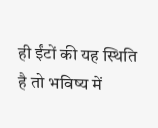ही ईंटों की यह स्थिति है तो भविष्य में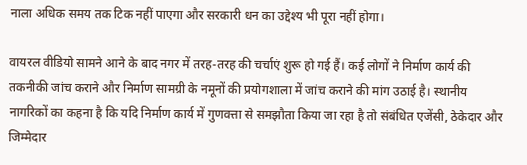नाला अधिक समय तक टिक नहीं पाएगा और सरकारी धन का उद्देश्य भी पूरा नहीं होगा।

वायरल वीडियो सामने आने के बाद नगर में तरह-तरह की चर्चाएं शुरू हो गई हैं। कई लोगों ने निर्माण कार्य की तकनीकी जांच कराने और निर्माण सामग्री के नमूनों की प्रयोगशाला में जांच कराने की मांग उठाई है। स्थानीय नागरिकों का कहना है कि यदि निर्माण कार्य में गुणवत्ता से समझौता किया जा रहा है तो संबंधित एजेंसी, ठेकेदार और जिम्मेदार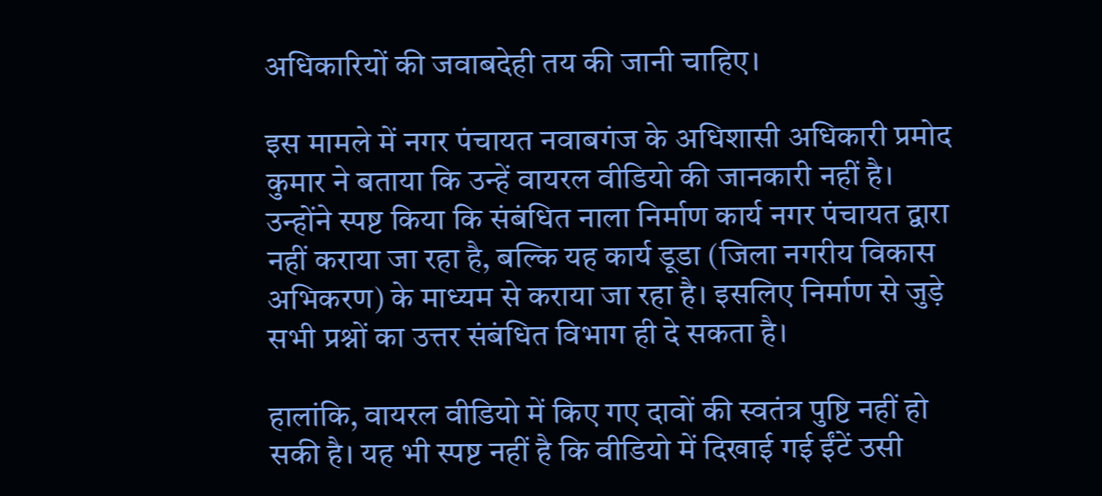अधिकारियों की जवाबदेही तय की जानी चाहिए।

इस मामले में नगर पंचायत नवाबगंज के अधिशासी अधिकारी प्रमोद कुमार ने बताया कि उन्हें वायरल वीडियो की जानकारी नहीं है। उन्होंने स्पष्ट किया कि संबंधित नाला निर्माण कार्य नगर पंचायत द्वारा नहीं कराया जा रहा है, बल्कि यह कार्य डूडा (जिला नगरीय विकास अभिकरण) के माध्यम से कराया जा रहा है। इसलिए निर्माण से जुड़े सभी प्रश्नों का उत्तर संबंधित विभाग ही दे सकता है।

हालांकि, वायरल वीडियो में किए गए दावों की स्वतंत्र पुष्टि नहीं हो सकी है। यह भी स्पष्ट नहीं है कि वीडियो में दिखाई गई ईंटें उसी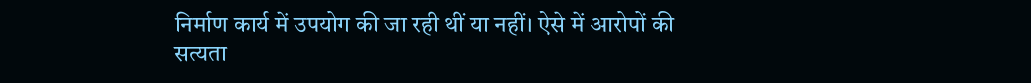निर्माण कार्य में उपयोग की जा रही थीं या नहीं। ऐसे में आरोपों की सत्यता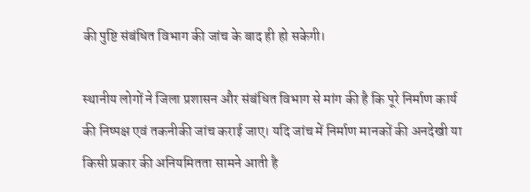की पुष्टि संबंधित विभाग की जांच के बाद ही हो सकेगी।

स्थानीय लोगों ने जिला प्रशासन और संबंधित विभाग से मांग की है कि पूरे निर्माण कार्य की निष्पक्ष एवं तकनीकी जांच कराई जाए। यदि जांच में निर्माण मानकों की अनदेखी या किसी प्रकार की अनियमितता सामने आती है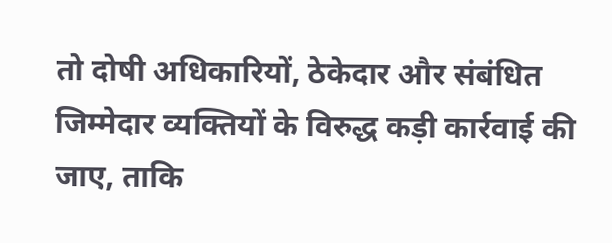तो दोषी अधिकारियों, ठेकेदार और संबंधित जिम्मेदार व्यक्तियों के विरुद्ध कड़ी कार्रवाई की जाए, ताकि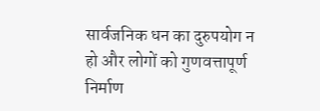सार्वजनिक धन का दुरुपयोग न हो और लोगों को गुणवत्तापूर्ण निर्माण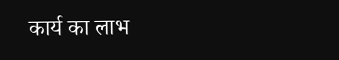कार्य का लाभ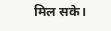मिल सके।